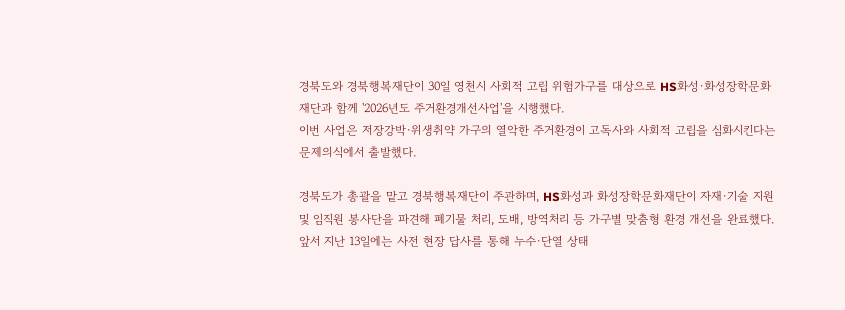경북도와 경북행복재단이 30일 영천시 사회적 고립 위험가구를 대상으로 HS화성·화성장학문화재단과 함께 '2026년도 주거환경개선사업'을 시행했다.
이번 사업은 저장강박·위생취약 가구의 열악한 주거환경이 고독사와 사회적 고립을 심화시킨다는 문제의식에서 출발했다.

경북도가 총괄을 맡고 경북행복재단이 주관하며, HS화성과 화성장학문화재단이 자재·기술 지원 및 임직원 봉사단을 파견해 폐기물 처리, 도배, 방역처리 등 가구별 맞춤형 환경 개선을 완료했다.
앞서 지난 13일에는 사전 현장 답사를 통해 누수·단열 상태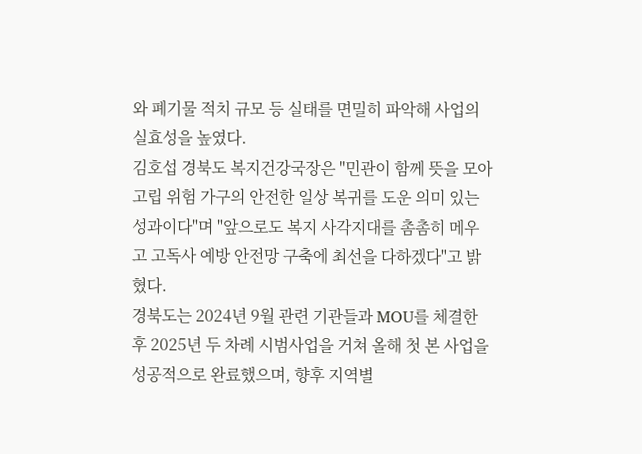와 폐기물 적치 규모 등 실태를 면밀히 파악해 사업의 실효성을 높였다.
김호섭 경북도 복지건강국장은 "민관이 함께 뜻을 모아 고립 위험 가구의 안전한 일상 복귀를 도운 의미 있는 성과이다"며 "앞으로도 복지 사각지대를 촘촘히 메우고 고독사 예방 안전망 구축에 최선을 다하겠다"고 밝혔다.
경북도는 2024년 9월 관련 기관들과 MOU를 체결한 후 2025년 두 차례 시범사업을 거쳐 올해 첫 본 사업을 성공적으로 완료했으며, 향후 지역별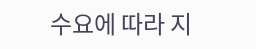수요에 따라 지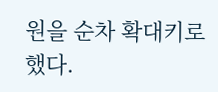원을 순차 확대키로 했다.